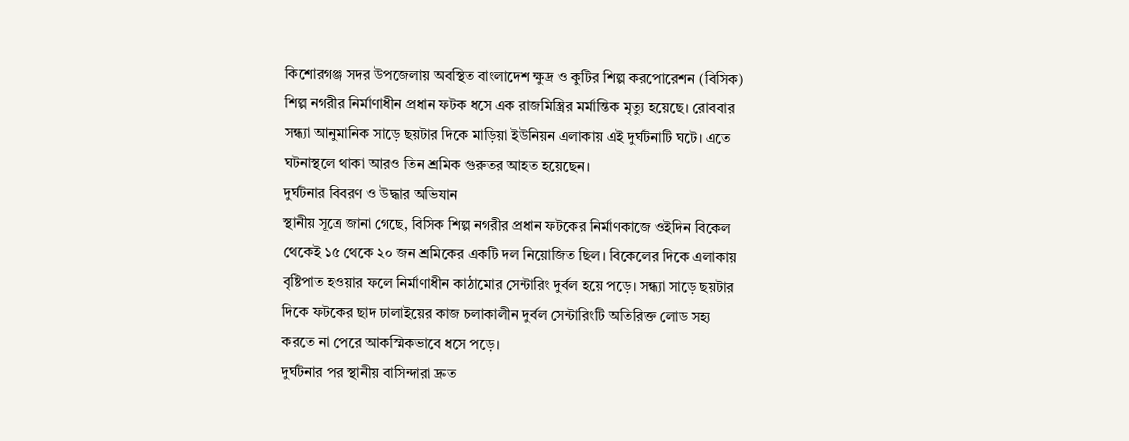কিশোরগঞ্জ সদর উপজেলায় অবস্থিত বাংলাদেশ ক্ষুদ্র ও কুটির শিল্প করপোরেশন (বিসিক) শিল্প নগরীর নির্মাণাধীন প্রধান ফটক ধসে এক রাজমিস্ত্রির মর্মান্তিক মৃত্যু হয়েছে। রোববার সন্ধ্যা আনুমানিক সাড়ে ছয়টার দিকে মাড়িয়া ইউনিয়ন এলাকায় এই দুর্ঘটনাটি ঘটে। এতে ঘটনাস্থলে থাকা আরও তিন শ্রমিক গুরুতর আহত হয়েছেন।
দুর্ঘটনার বিবরণ ও উদ্ধার অভিযান
স্থানীয় সূত্রে জানা গেছে, বিসিক শিল্প নগরীর প্রধান ফটকের নির্মাণকাজে ওইদিন বিকেল থেকেই ১৫ থেকে ২০ জন শ্রমিকের একটি দল নিয়োজিত ছিল। বিকেলের দিকে এলাকায় বৃষ্টিপাত হওয়ার ফলে নির্মাণাধীন কাঠামোর সেন্টারিং দুর্বল হয়ে পড়ে। সন্ধ্যা সাড়ে ছয়টার দিকে ফটকের ছাদ ঢালাইয়ের কাজ চলাকালীন দুর্বল সেন্টারিংটি অতিরিক্ত লোড সহ্য করতে না পেরে আকস্মিকভাবে ধসে পড়ে।
দুর্ঘটনার পর স্থানীয় বাসিন্দারা দ্রুত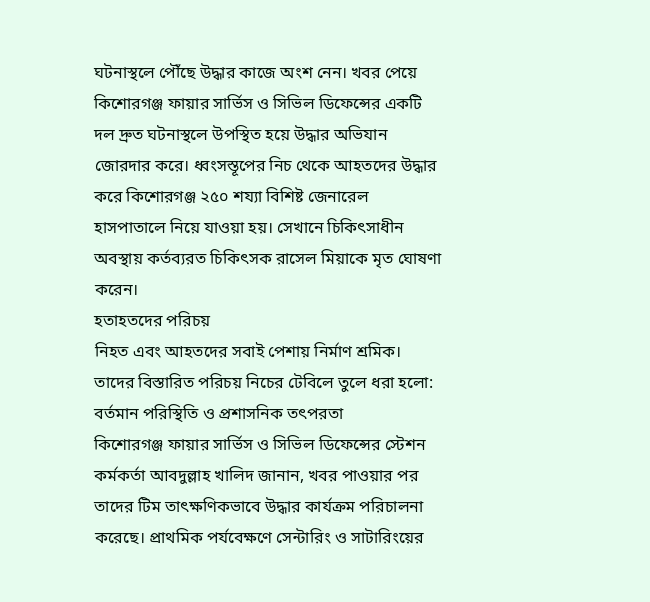ঘটনাস্থলে পৌঁছে উদ্ধার কাজে অংশ নেন। খবর পেয়ে কিশোরগঞ্জ ফায়ার সার্ভিস ও সিভিল ডিফেন্সের একটি দল দ্রুত ঘটনাস্থলে উপস্থিত হয়ে উদ্ধার অভিযান জোরদার করে। ধ্বংসস্তূপের নিচ থেকে আহতদের উদ্ধার করে কিশোরগঞ্জ ২৫০ শয্যা বিশিষ্ট জেনারেল হাসপাতালে নিয়ে যাওয়া হয়। সেখানে চিকিৎসাধীন অবস্থায় কর্তব্যরত চিকিৎসক রাসেল মিয়াকে মৃত ঘোষণা করেন।
হতাহতদের পরিচয়
নিহত এবং আহতদের সবাই পেশায় নির্মাণ শ্রমিক। তাদের বিস্তারিত পরিচয় নিচের টেবিলে তুলে ধরা হলো:
বর্তমান পরিস্থিতি ও প্রশাসনিক তৎপরতা
কিশোরগঞ্জ ফায়ার সার্ভিস ও সিভিল ডিফেন্সের স্টেশন কর্মকর্তা আবদুল্লাহ খালিদ জানান, খবর পাওয়ার পর তাদের টিম তাৎক্ষণিকভাবে উদ্ধার কার্যক্রম পরিচালনা করেছে। প্রাথমিক পর্যবেক্ষণে সেন্টারিং ও সাটারিংয়ের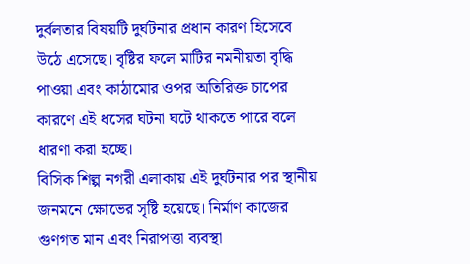দুর্বলতার বিষয়টি দুর্ঘটনার প্রধান কারণ হিসেবে উঠে এসেছে। বৃষ্টির ফলে মাটির নমনীয়তা বৃদ্ধি পাওয়া এবং কাঠামোর ওপর অতিরিক্ত চাপের কারণে এই ধসের ঘটনা ঘটে থাকতে পারে বলে ধারণা করা হচ্ছে।
বিসিক শিল্প নগরী এলাকায় এই দুর্ঘটনার পর স্থানীয় জনমনে ক্ষোভের সৃষ্টি হয়েছে। নির্মাণ কাজের গুণগত মান এবং নিরাপত্তা ব্যবস্থা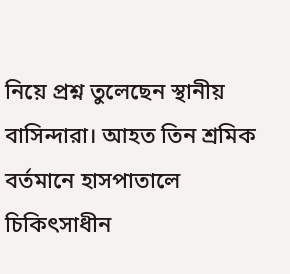নিয়ে প্রশ্ন তুলেছেন স্থানীয় বাসিন্দারা। আহত তিন শ্রমিক বর্তমানে হাসপাতালে চিকিৎসাধীন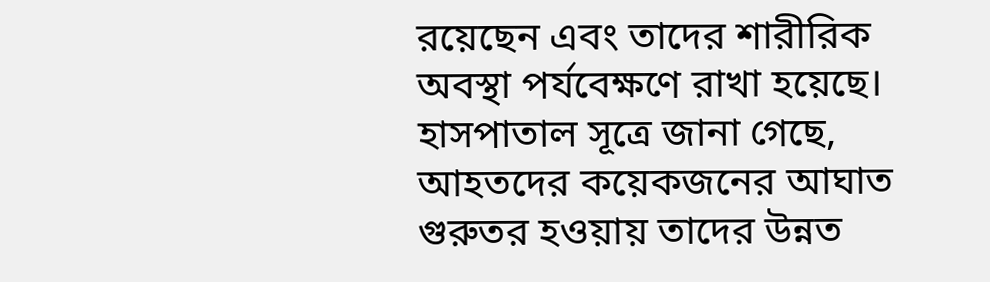রয়েছেন এবং তাদের শারীরিক অবস্থা পর্যবেক্ষণে রাখা হয়েছে। হাসপাতাল সূত্রে জানা গেছে, আহতদের কয়েকজনের আঘাত গুরুতর হওয়ায় তাদের উন্নত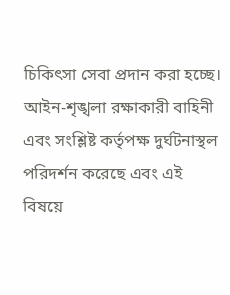চিকিৎসা সেবা প্রদান করা হচ্ছে। আইন-শৃঙ্খলা রক্ষাকারী বাহিনী এবং সংশ্লিষ্ট কর্তৃপক্ষ দুর্ঘটনাস্থল পরিদর্শন করেছে এবং এই বিষয়ে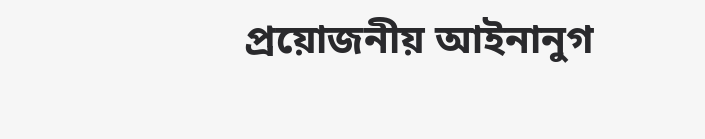প্রয়োজনীয় আইনানুগ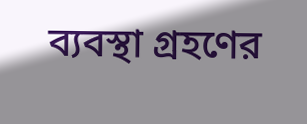ব্যবস্থা গ্রহণের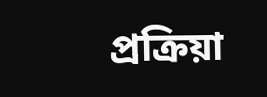প্রক্রিয়া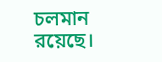চলমান রয়েছে।